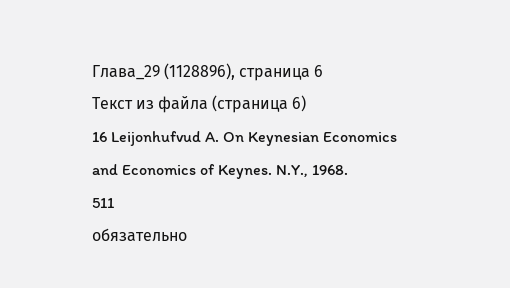Глава_29 (1128896), страница 6
Текст из файла (страница 6)
16 Leijonhufvud A. On Keynesian Economics and Economics of Keynes. N.Y., 1968.
511
обязательно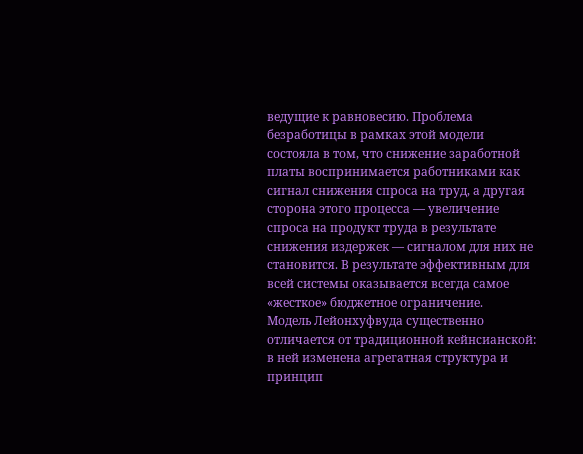ведущие к равновесию. Проблема безработицы в рамках этой модели состояла в том, что снижение заработной платы воспринимается работниками как сигнал снижения спроса на труд, а другая сторона этого процесса — увеличение спроса на продукт труда в результате снижения издержек — сигналом для них не становится. В результате эффективным для всей системы оказывается всегда самое «жесткое» бюджетное ограничение.
Модель Лейонхуфвуда существенно отличается от традиционной кейнсианской: в ней изменена агрегатная структура и принцип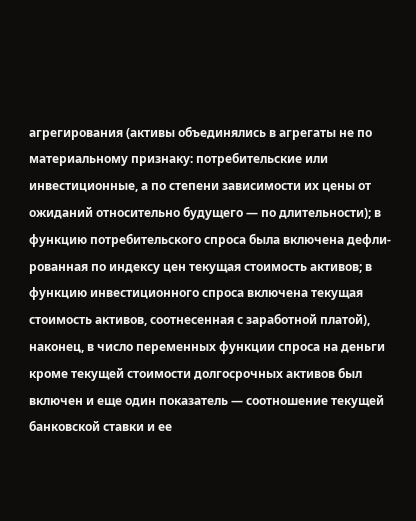агрегирования (активы объединялись в агрегаты не по материальному признаку: потребительские или инвестиционные, а по степени зависимости их цены от ожиданий относительно будущего — по длительности); в функцию потребительского спроса была включена дефли-рованная по индексу цен текущая стоимость активов; в функцию инвестиционного спроса включена текущая стоимость активов, соотнесенная с заработной платой), наконец, в число переменных функции спроса на деньги кроме текущей стоимости долгосрочных активов был включен и еще один показатель — соотношение текущей банковской ставки и ее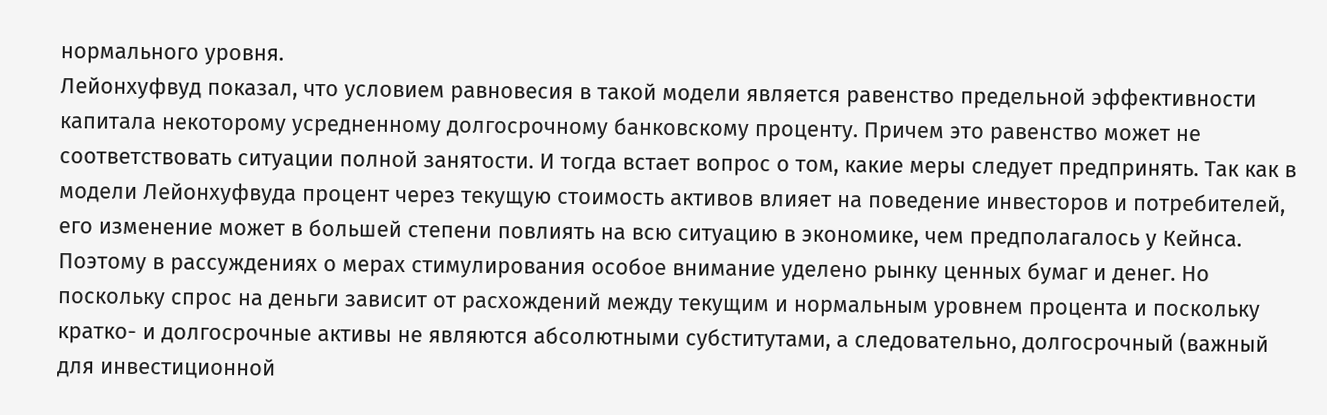нормального уровня.
Лейонхуфвуд показал, что условием равновесия в такой модели является равенство предельной эффективности капитала некоторому усредненному долгосрочному банковскому проценту. Причем это равенство может не соответствовать ситуации полной занятости. И тогда встает вопрос о том, какие меры следует предпринять. Так как в модели Лейонхуфвуда процент через текущую стоимость активов влияет на поведение инвесторов и потребителей, его изменение может в большей степени повлиять на всю ситуацию в экономике, чем предполагалось у Кейнса. Поэтому в рассуждениях о мерах стимулирования особое внимание уделено рынку ценных бумаг и денег. Но поскольку спрос на деньги зависит от расхождений между текущим и нормальным уровнем процента и поскольку кратко- и долгосрочные активы не являются абсолютными субститутами, а следовательно, долгосрочный (важный для инвестиционной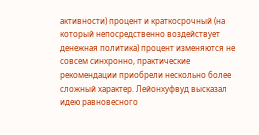активности) процент и краткосрочный (на который непосредственно воздействует денежная политика) процент изменяются не совсем синхронно, практические рекомендации приобрели нескольно более сложный характер. Лейонхуфвуд высказал идею равновесного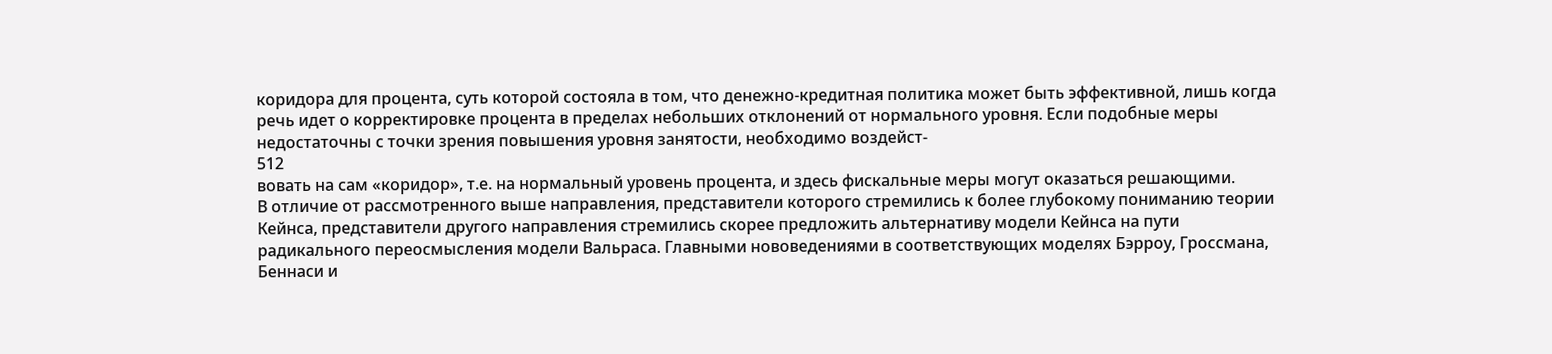коридора для процента, суть которой состояла в том, что денежно-кредитная политика может быть эффективной, лишь когда речь идет о корректировке процента в пределах небольших отклонений от нормального уровня. Если подобные меры недостаточны с точки зрения повышения уровня занятости, необходимо воздейст-
512
вовать на сам «коридор», т.е. на нормальный уровень процента, и здесь фискальные меры могут оказаться решающими.
В отличие от рассмотренного выше направления, представители которого стремились к более глубокому пониманию теории Кейнса, представители другого направления стремились скорее предложить альтернативу модели Кейнса на пути радикального переосмысления модели Вальраса. Главными нововедениями в соответствующих моделях Бэрроу, Гроссмана, Беннаси и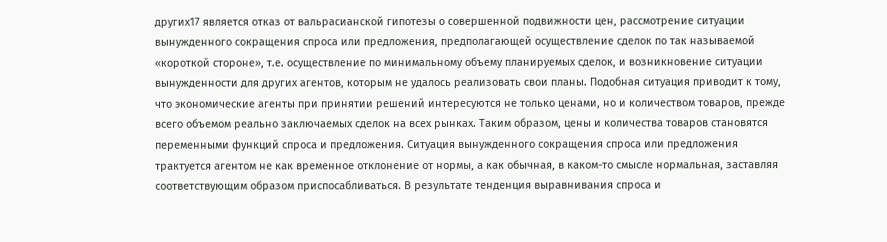других17 является отказ от вальрасианской гипотезы о совершенной подвижности цен, рассмотрение ситуации вынужденного сокращения спроса или предложения, предполагающей осуществление сделок по так называемой «короткой стороне», т.е. осуществление по минимальному объему планируемых сделок, и возникновение ситуации вынужденности для других агентов, которым не удалось реализовать свои планы. Подобная ситуация приводит к тому, что экономические агенты при принятии решений интересуются не только ценами, но и количеством товаров, прежде всего объемом реально заключаемых сделок на всех рынках. Таким образом, цены и количества товаров становятся переменными функций спроса и предложения. Ситуация вынужденного сокращения спроса или предложения трактуется агентом не как временное отклонение от нормы, а как обычная, в каком-то смысле нормальная, заставляя соответствующим образом приспосабливаться. В результате тенденция выравнивания спроса и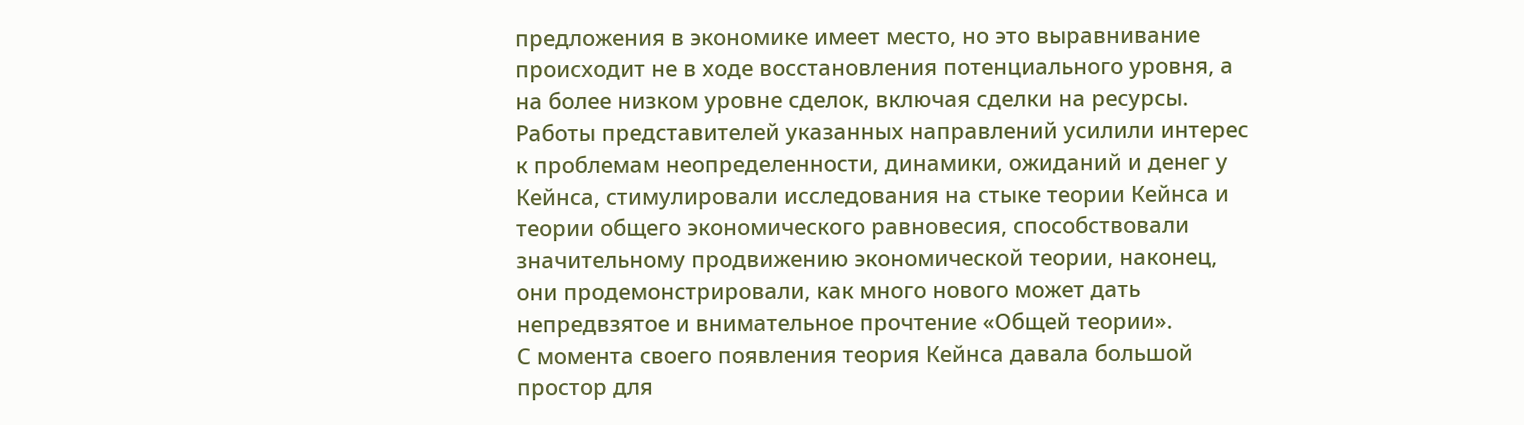предложения в экономике имеет место, но это выравнивание происходит не в ходе восстановления потенциального уровня, а на более низком уровне сделок, включая сделки на ресурсы.
Работы представителей указанных направлений усилили интерес к проблемам неопределенности, динамики, ожиданий и денег у Кейнса, стимулировали исследования на стыке теории Кейнса и теории общего экономического равновесия, способствовали значительному продвижению экономической теории, наконец, они продемонстрировали, как много нового может дать непредвзятое и внимательное прочтение «Общей теории».
С момента своего появления теория Кейнса давала большой простор для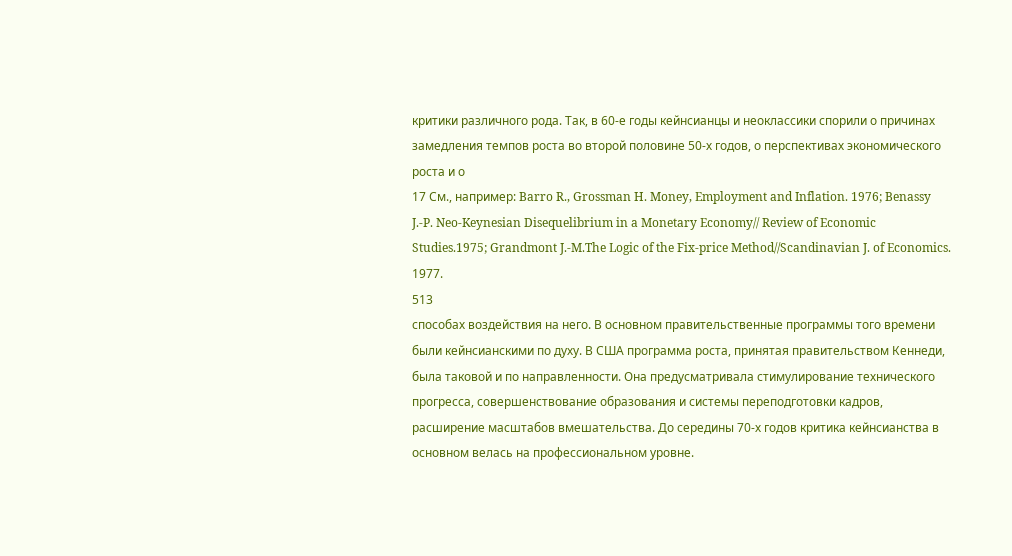критики различного рода. Так, в 60-е годы кейнсианцы и неоклассики спорили о причинах замедления темпов роста во второй половине 50-х годов, о перспективах экономического роста и о
17 См., например: Barro R., Grossman H. Money, Employment and Inflation. 1976; Benassy J.-P. Neo-Keynesian Disequelibrium in a Monetary Economy// Review of Economic Studies.1975; Grandmont J.-M.The Logic of the Fix-price Method//Scandinavian J. of Economics. 1977.
513
способах воздействия на него. В основном правительственные программы того времени были кейнсианскими по духу. В США программа роста, принятая правительством Кеннеди, была таковой и по направленности. Она предусматривала стимулирование технического прогресса, совершенствование образования и системы переподготовки кадров, расширение масштабов вмешательства. До середины 70-х годов критика кейнсианства в основном велась на профессиональном уровне.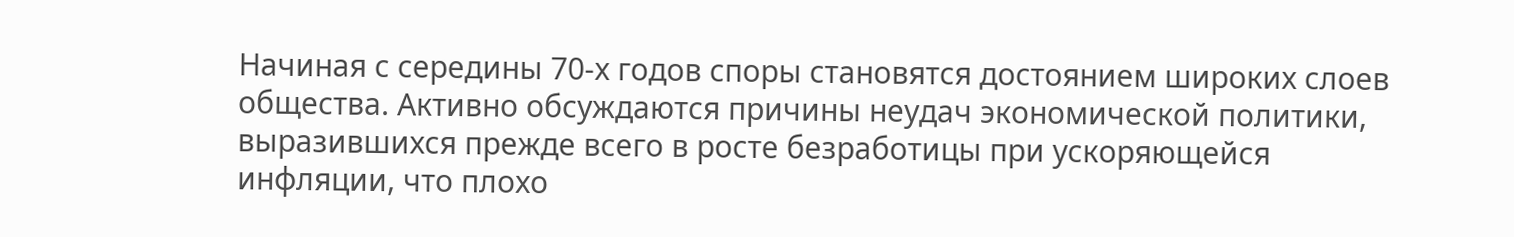Начиная с середины 70-х годов споры становятся достоянием широких слоев общества. Активно обсуждаются причины неудач экономической политики, выразившихся прежде всего в росте безработицы при ускоряющейся инфляции, что плохо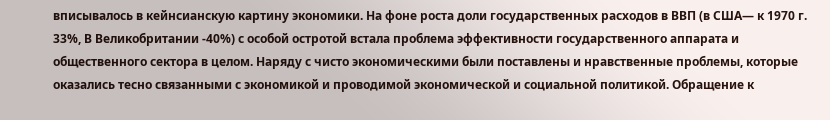вписывалось в кейнсианскую картину экономики. На фоне роста доли государственных расходов в ВВП (в США— к 1970 г. 33%, В Великобритании -40%) с особой остротой встала проблема эффективности государственного аппарата и общественного сектора в целом. Наряду с чисто экономическими были поставлены и нравственные проблемы, которые оказались тесно связанными с экономикой и проводимой экономической и социальной политикой. Обращение к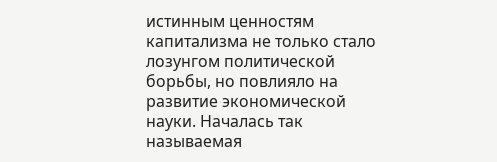истинным ценностям капитализма не только стало лозунгом политической борьбы, но повлияло на развитие экономической науки. Началась так называемая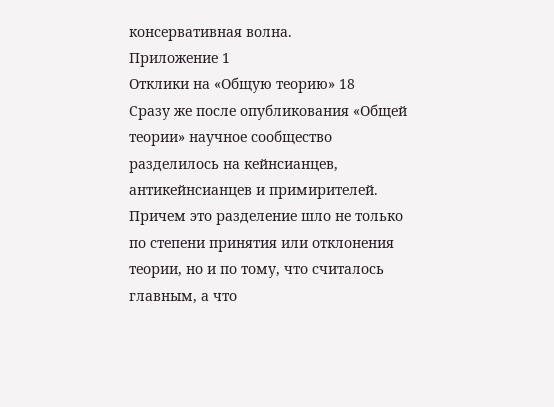консервативная волна.
Приложение 1
Отклики на «Общую теорию» 18
Сразу же после опубликования «Общей теории» научное сообщество разделилось на кейнсианцев, антикейнсианцев и примирителей. Причем это разделение шло не только по степени принятия или отклонения теории, но и по тому, что считалось главным, а что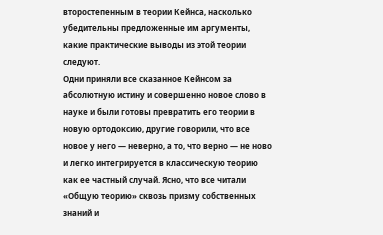второстепенным в теории Кейнса, насколько убедительны предложенные им аргументы, какие практические выводы из этой теории следуют.
Одни приняли все сказанное Кейнсом за абсолютную истину и совершенно новое слово в науке и были готовы превратить его теории в новую ортодоксию, другие говорили, что все новое у него — неверно, а то, что верно — не ново и легко интегрируется в классическую теорию как ее частный случай. Ясно, что все читали «Общую теорию» сквозь призму собственных знаний и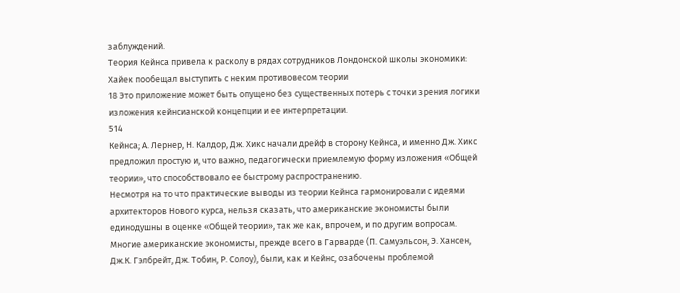заблуждений.
Теория Кейнса привела к расколу в рядах сотрудников Лондонской школы экономики: Хайек пообещал выступить с неким противовесом теории
18 Это приложение может быть опущено без существенных потерь с точки зрения логики изложения кейнсианской концепции и ее интерпретации.
514
Кейнса; А. Лернер, Н. Калдор, Дж. Хикс начали дрейф в сторону Кейнса, и именно Дж. Хикс предложил простую и, что важно, педагогически приемлемую форму изложения «Общей теории», что способствовало ее быстрому распространению.
Несмотря на то что практические выводы из теории Кейнса гармонировали с идеями архитекторов Нового курса, нельзя сказать, что американские экономисты были единодушны в оценке «Общей теории», так же как, впрочем, и по другим вопросам. Многие американские экономисты, прежде всего в Гарварде (П. Самуэльсон, Э. Хансен, Дж.К. Гэлбрейт, Дж. Тобин, Р. Солоу), были, как и Кейнс, озабочены проблемой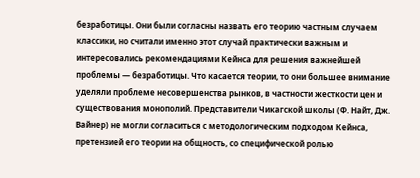безработицы. Они были согласны назвать его теорию частным случаем классики, но считали именно этот случай практически важным и интересовались рекомендациями Кейнса для решения важнейшей проблемы — безработицы. Что касается теории, то они большее внимание уделяли проблеме несовершенства рынков, в частности жесткости цен и существования монополий. Представители Чикагской школы (Ф. Найт, Дж. Вайнер) не могли согласиться с методологическим подходом Кейнса, претензией его теории на общность, со специфической ролью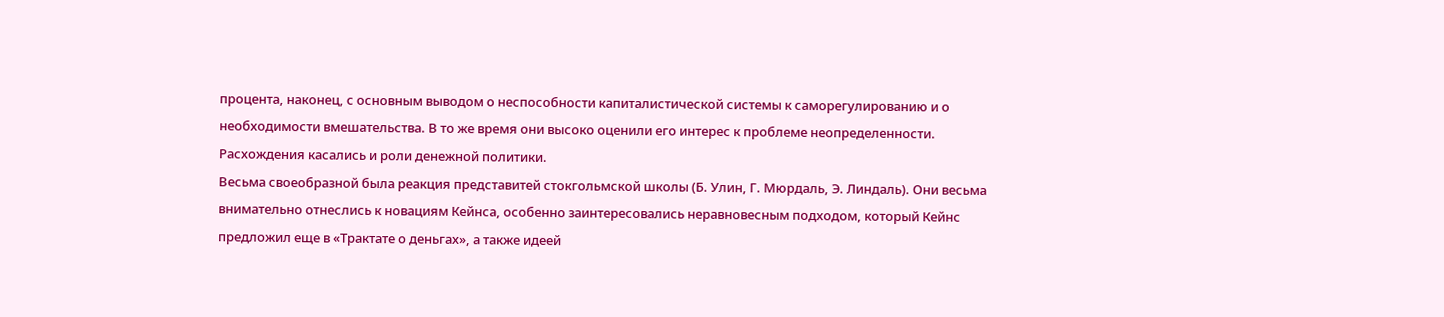процента, наконец, с основным выводом о неспособности капиталистической системы к саморегулированию и о необходимости вмешательства. В то же время они высоко оценили его интерес к проблеме неопределенности. Расхождения касались и роли денежной политики.
Весьма своеобразной была реакция представитей стокгольмской школы (Б. Улин, Г. Мюрдаль, Э. Линдаль). Они весьма внимательно отнеслись к новациям Кейнса, особенно заинтересовались неравновесным подходом, который Кейнс предложил еще в «Трактате о деньгах», а также идеей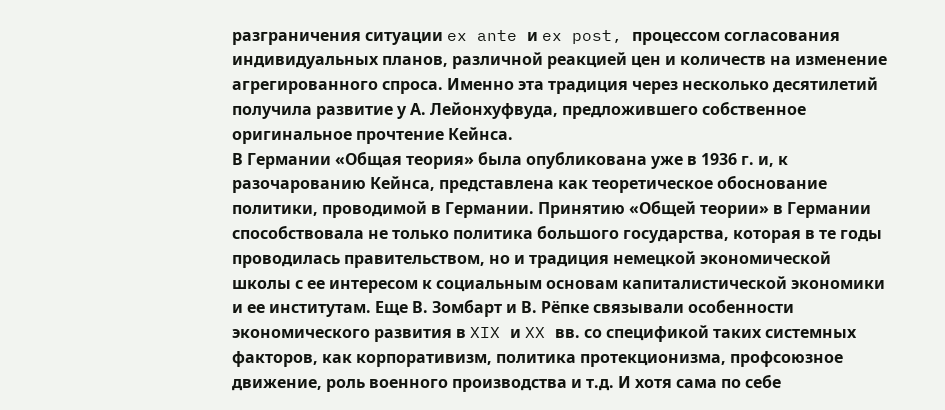разграничения ситуации ex ante и ex post, процессом согласования индивидуальных планов, различной реакцией цен и количеств на изменение агрегированного спроса. Именно эта традиция через несколько десятилетий получила развитие у А. Лейонхуфвуда, предложившего собственное оригинальное прочтение Кейнса.
В Германии «Общая теория» была опубликована уже в 1936 г. и, к разочарованию Кейнса, представлена как теоретическое обоснование политики, проводимой в Германии. Принятию «Общей теории» в Германии способствовала не только политика большого государства, которая в те годы проводилась правительством, но и традиция немецкой экономической школы с ее интересом к социальным основам капиталистической экономики и ее институтам. Еще В. Зомбарт и В. Рёпке связывали особенности экономического развития в XIX и XX вв. со спецификой таких системных факторов, как корпоративизм, политика протекционизма, профсоюзное движение, роль военного производства и т.д. И хотя сама по себе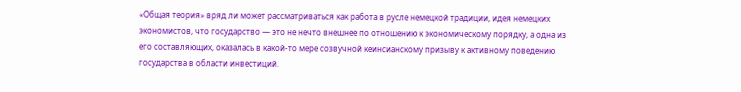«Общая теория» вряд ли может рассматриваться как работа в русле немецкой традиции, идея немецких экономистов, что государство — это не нечто внешнее по отношению к экономическому порядку, а одна из его составляющих, оказалась в какой-то мере созвучной кеинсианскому призыву к активному поведению государства в области инвестиций.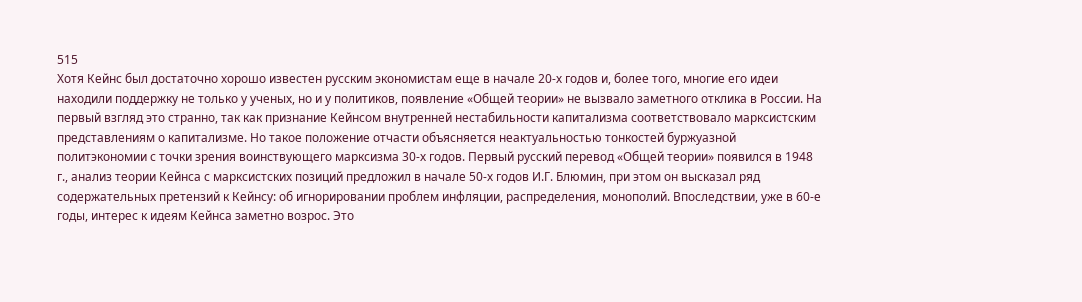515
Хотя Кейнс был достаточно хорошо известен русским экономистам еще в начале 20-х годов и, более того, многие его идеи находили поддержку не только у ученых, но и у политиков, появление «Общей теории» не вызвало заметного отклика в России. На первый взгляд это странно, так как признание Кейнсом внутренней нестабильности капитализма соответствовало марксистским представлениям о капитализме. Но такое положение отчасти объясняется неактуальностью тонкостей буржуазной политэкономии с точки зрения воинствующего марксизма 30-х годов. Первый русский перевод «Общей теории» появился в 1948 г., анализ теории Кейнса с марксистских позиций предложил в начале 50-х годов И.Г. Блюмин, при этом он высказал ряд содержательных претензий к Кейнсу: об игнорировании проблем инфляции, распределения, монополий. Впоследствии, уже в 60-е годы, интерес к идеям Кейнса заметно возрос. Это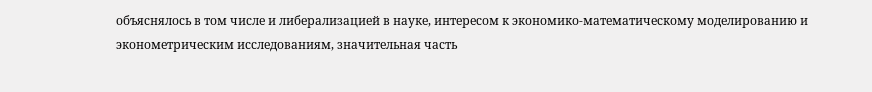объяснялось в том числе и либерализацией в науке, интересом к экономико-математическому моделированию и эконометрическим исследованиям, значительная часть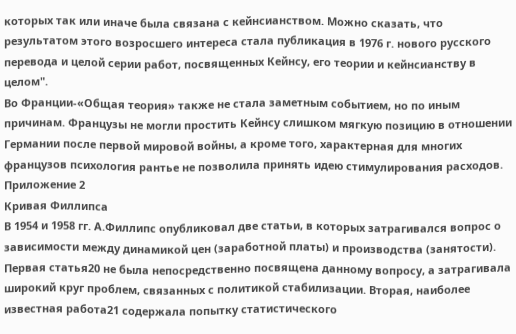которых так или иначе была связана с кейнсианством. Можно сказать, что результатом этого возросшего интереса стала публикация в 1976 г. нового русского перевода и целой серии работ, посвященных Кейнсу, его теории и кейнсианству в целом".
Во Франции-«Общая теория» также не стала заметным событием, но по иным причинам. Французы не могли простить Кейнсу слишком мягкую позицию в отношении Германии после первой мировой войны, а кроме того, характерная для многих французов психология рантье не позволила принять идею стимулирования расходов.
Приложение 2
Кривая Филлипса
В 1954 и 1958 гг. А.Филлипс опубликовал две статьи, в которых затрагивался вопрос о зависимости между динамикой цен (заработной платы) и производства (занятости). Первая статья20 не была непосредственно посвящена данному вопросу, а затрагивала широкий круг проблем, связанных с политикой стабилизации. Вторая, наиболее известная работа21 содержала попытку статистического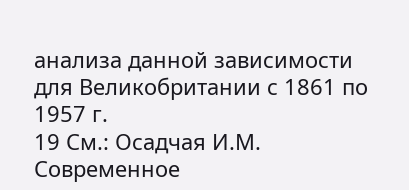анализа данной зависимости для Великобритании с 1861 по 1957 г.
19 См.: Осадчая И.М. Современное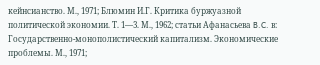кейнсианство. М., 1971; Блюмин И.Г. Критика буржуазной политической экономии. Т. 1—3. М., 1962; статьи Афанасьева B.C. в: Государственно-монополистический капитализм. Экономические проблемы. М., 1971;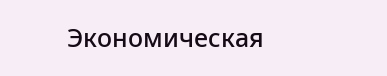Экономическая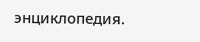энциклопедия.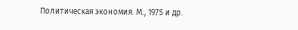Политическая экономия. М., 1975 и др.